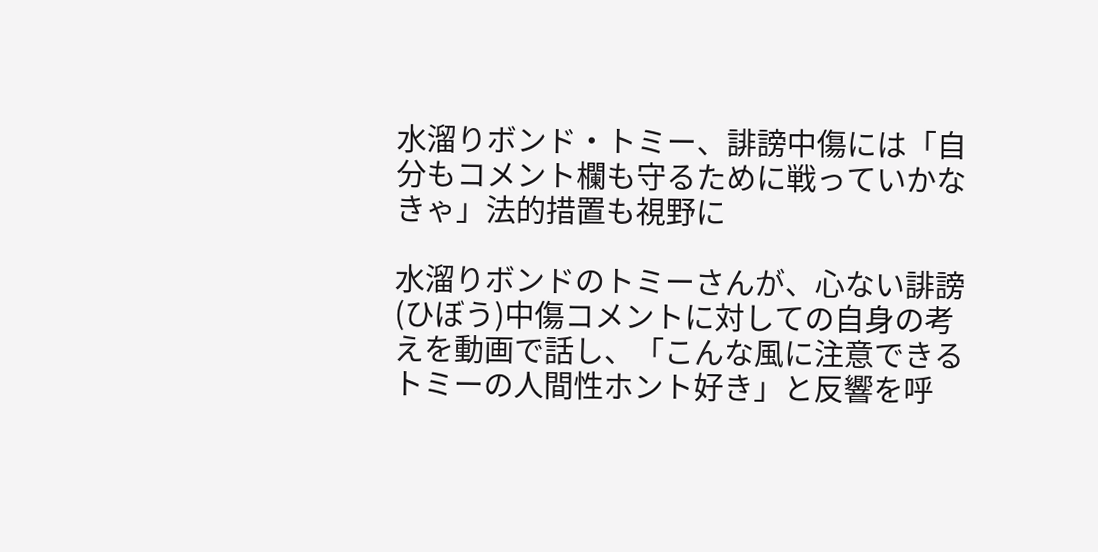水溜りボンド・トミー、誹謗中傷には「自分もコメント欄も守るために戦っていかなきゃ」法的措置も視野に

水溜りボンドのトミーさんが、心ない誹謗(ひぼう)中傷コメントに対しての自身の考えを動画で話し、「こんな風に注意できるトミーの人間性ホント好き」と反響を呼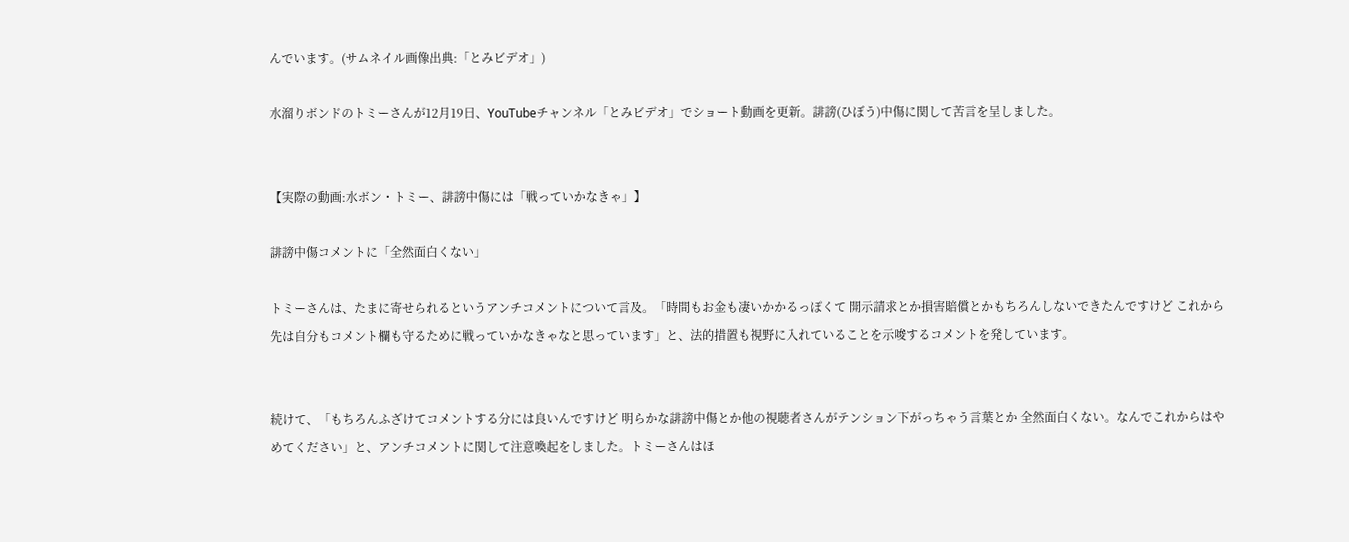んでいます。(サムネイル画像出典:「とみビデオ」)

水溜りボンドのトミーさんが12月19日、YouTubeチャンネル「とみビデオ」でショート動画を更新。誹謗(ひぼう)中傷に関して苦言を呈しました。


【実際の動画:水ボン・トミー、誹謗中傷には「戦っていかなきゃ」】

誹謗中傷コメントに「全然面白くない」

トミーさんは、たまに寄せられるというアンチコメントについて言及。「時間もお金も凄いかかるっぽくて 開示請求とか損害賠償とかもちろんしないできたんですけど これから先は自分もコメント欄も守るために戦っていかなきゃなと思っています」と、法的措置も視野に入れていることを示唆するコメントを発しています。


続けて、「もちろんふざけてコメントする分には良いんですけど 明らかな誹謗中傷とか他の視聴者さんがテンション下がっちゃう言葉とか 全然面白くない。なんでこれからはやめてください」と、アンチコメントに関して注意喚起をしました。トミーさんはほ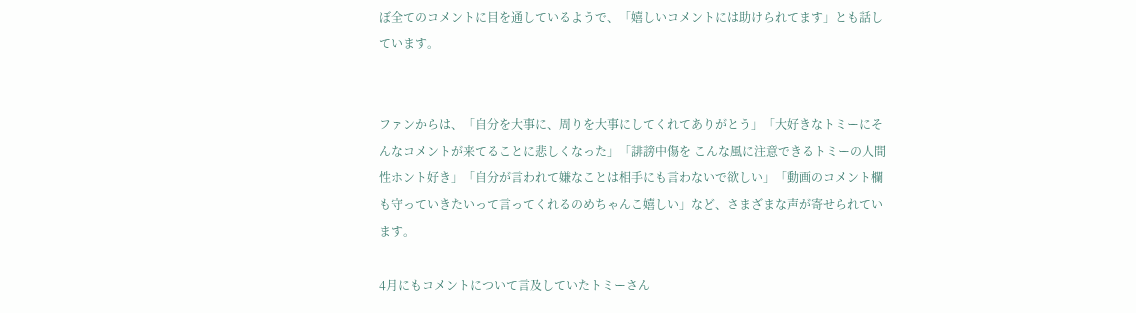ぼ全てのコメントに目を通しているようで、「嬉しいコメントには助けられてます」とも話しています。


ファンからは、「自分を大事に、周りを大事にしてくれてありがとう」「大好きなトミーにそんなコメントが来てることに悲しくなった」「誹謗中傷を こんな風に注意できるトミーの人間性ホント好き」「自分が言われて嫌なことは相手にも言わないで欲しい」「動画のコメント欄も守っていきたいって言ってくれるのめちゃんこ嬉しい」など、さまざまな声が寄せられています。

4月にもコメントについて言及していたトミーさん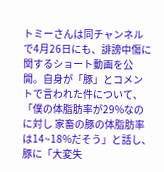トミーさんは同チャンネルで4月26日にも、誹謗中傷に関するショート動画を公開。自身が「豚」とコメントで言われた件について、「僕の体脂肪率が29%なのに対し 家畜の豚の体脂肪率は14~18%だそう」と話し、豚に「大変失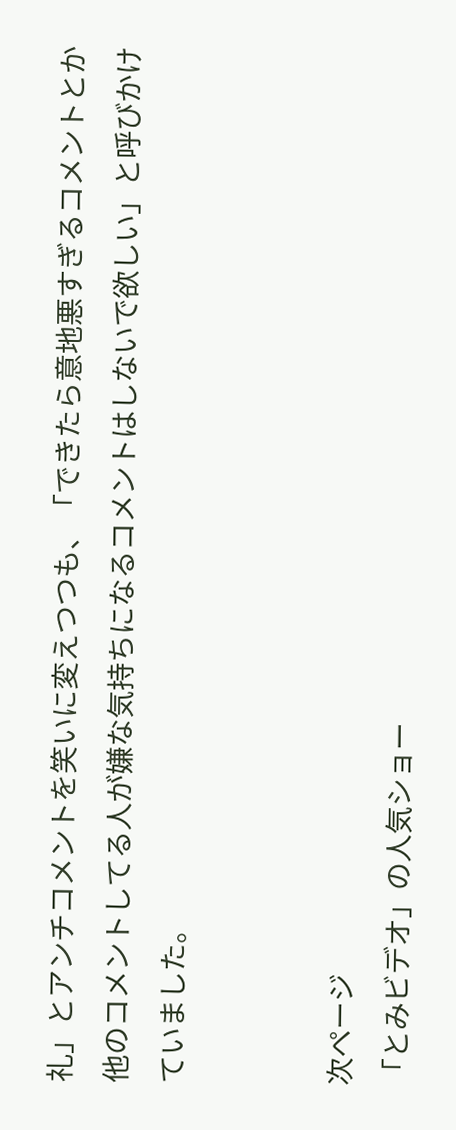礼」とアンチコメントを笑いに変えつつも、「できたら意地悪すぎるコメントとか 他のコメントしてる人が嫌な気持ちになるコメントはしないで欲しい」と呼びかけていました。


次ページ
「とみビデオ」の人気ショー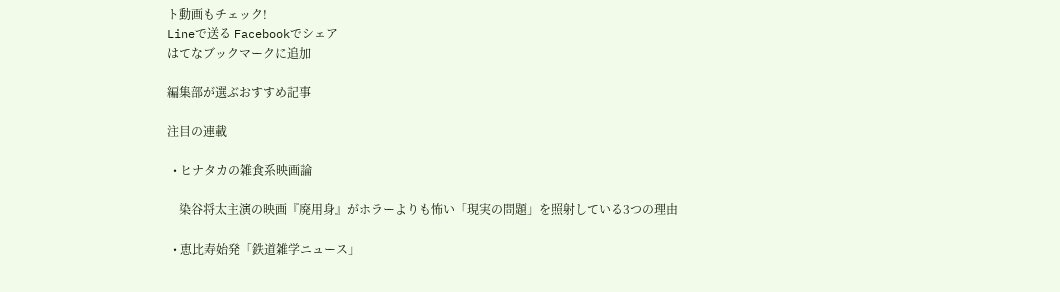ト動画もチェック!
Lineで送る Facebookでシェア
はてなブックマークに追加

編集部が選ぶおすすめ記事

注目の連載

  • ヒナタカの雑食系映画論

    染谷将太主演の映画『廃用身』がホラーよりも怖い「現実の問題」を照射している3つの理由

  • 恵比寿始発「鉄道雑学ニュース」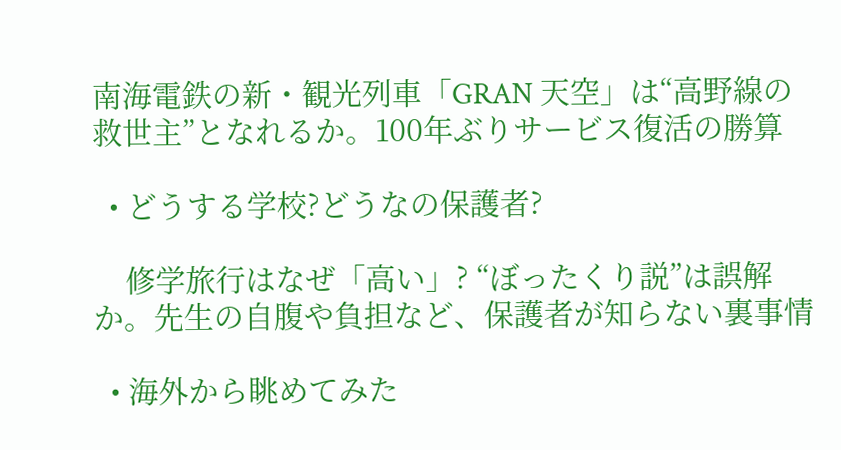南海電鉄の新・観光列車「GRAN 天空」は“高野線の救世主”となれるか。100年ぶりサービス復活の勝算

  • どうする学校?どうなの保護者?

    修学旅行はなぜ「高い」? “ぼったくり説”は誤解か。先生の自腹や負担など、保護者が知らない裏事情

  • 海外から眺めてみた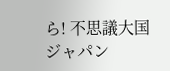ら! 不思議大国ジャパン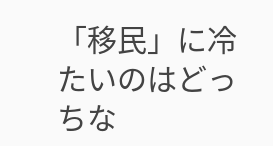「移民」に冷たいのはどっちな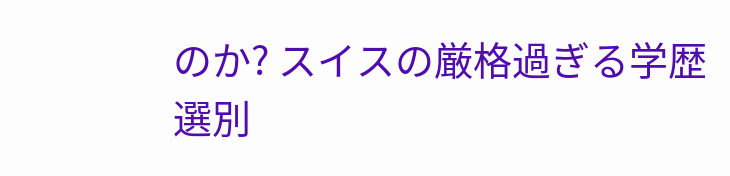のか? スイスの厳格過ぎる学歴選別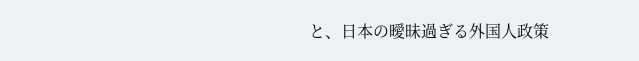と、日本の曖昧過ぎる外国人政策